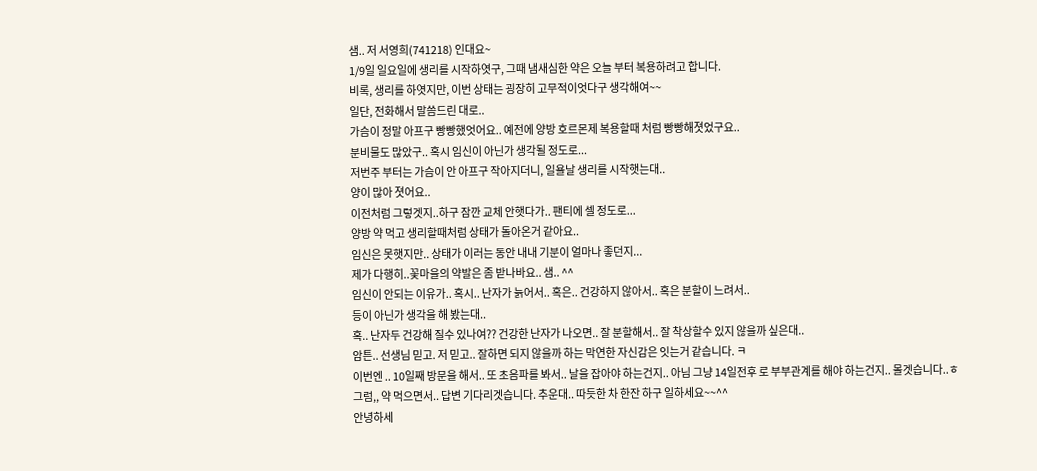샘.. 저 서영희(741218) 인대요~
1/9일 일요일에 생리를 시작하엿구, 그때 냄새심한 약은 오늘 부터 복용하려고 합니다.
비록, 생리를 하엿지만, 이번 상태는 굉장히 고무적이엇다구 생각해여~~
일단, 전화해서 말씀드린 대로..
가슴이 정말 아프구 빵빵했엇어요.. 예전에 양방 호르몬제 복용할때 처럼 빵빵해졋었구요..
분비물도 많았구.. 혹시 임신이 아닌가 생각될 정도로...
저번주 부터는 가슴이 안 아프구 작아지더니, 일욜날 생리를 시작햇는대..
양이 많아 졋어요..
이전처럼 그렇겟지..하구 잠깐 교체 안햇다가.. 팬티에 셀 정도로...
양방 약 먹고 생리할때처럼 상태가 돌아온거 같아요..
임신은 못햇지만.. 상태가 이러는 동안 내내 기분이 얼마나 좋던지...
제가 다행히..꽃마을의 약발은 좀 받나바요.. 샘.. ^^
임신이 안되는 이유가.. 혹시.. 난자가 늙어서.. 혹은.. 건강하지 않아서.. 혹은 분할이 느려서..
등이 아닌가 생각을 해 봤는대..
혹.. 난자두 건강해 질수 있나여?? 건강한 난자가 나오면.. 잘 분할해서.. 잘 착상할수 있지 않을까 싶은대..
암튼.. 선생님 믿고. 저 믿고.. 잘하면 되지 않을까 하는 막연한 자신감은 잇는거 같습니다. ㅋ
이번엔 .. 10일째 방문을 해서.. 또 초음파를 봐서.. 날을 잡아야 하는건지.. 아님 그냥 14일전후 로 부부관계를 해야 하는건지.. 몰겟습니다..ㅎ
그럼,, 약 먹으면서.. 답변 기다리겟습니다. 추운대.. 따듯한 차 한잔 하구 일하세요~~^^
안녕하세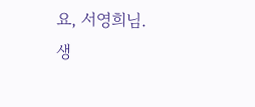요, 서영희님.
생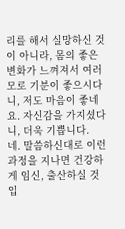리를 해서 실망하신 것이 아니라, 몸의 좋은 변화가 느껴져서 여러모로 기분이 좋으시다니, 저도 마음이 좋네요. 자신감을 가지셨다니, 더욱 기쁩니다.
네. 말씀하신대로 이런 과정을 지나면 건강하게 임신, 출산하실 것입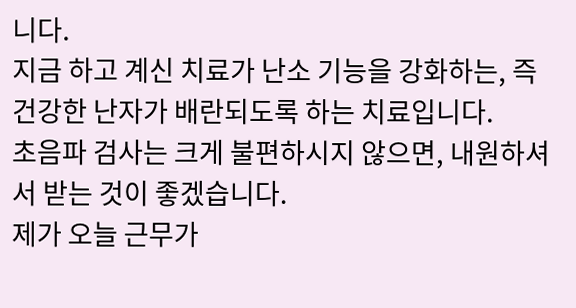니다.
지금 하고 계신 치료가 난소 기능을 강화하는, 즉 건강한 난자가 배란되도록 하는 치료입니다.
초음파 검사는 크게 불편하시지 않으면, 내원하셔서 받는 것이 좋겠습니다.
제가 오늘 근무가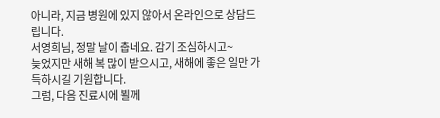아니라, 지금 병원에 있지 않아서 온라인으로 상담드립니다.
서영희님, 정말 날이 춥네요. 감기 조심하시고~
늦었지만 새해 복 많이 받으시고, 새해에 좋은 일만 가득하시길 기원합니다.
그럼, 다음 진료시에 뵐께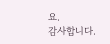요.
감사합니다.